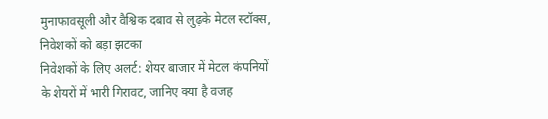मुनाफावसूली और वैश्विक दबाव से लुढ़के मेटल स्टॉक्स, निवेशकों को बड़ा झटका
निवेशकों के लिए अलर्ट: शेयर बाजार में मेटल कंपनियों के शेयरों में भारी गिरावट, जानिए क्या है वजह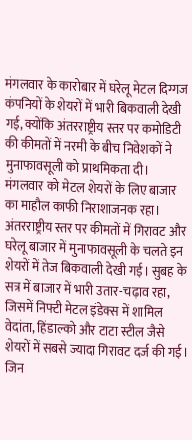मंगलवार के कारोबार में घरेलू मेटल दिग्गज कंपनियों के शेयरों में भारी बिकवाली देखी गई, क्योंकि अंतरराष्ट्रीय स्तर पर कमोडिटी की कीमतों में नरमी के बीच निवेशकों ने मुनाफावसूली को प्राथमिकता दी।
मंगलवार को मेटल शेयरों के लिए बाजार का माहौल काफी निराशाजनक रहा। अंतरराष्ट्रीय स्तर पर कीमतों में गिरावट और घरेलू बाजार में मुनाफावसूली के चलते इन शेयरों में तेज बिकवाली देखी गई। सुबह के सत्र में बाजार में भारी उतार-चढ़ाव रहा, जिसमें निफ्टी मेटल इंडेक्स में शामिल वेदांता, हिंडाल्को और टाटा स्टील जैसे शेयरों में सबसे ज्यादा गिरावट दर्ज की गई। जिन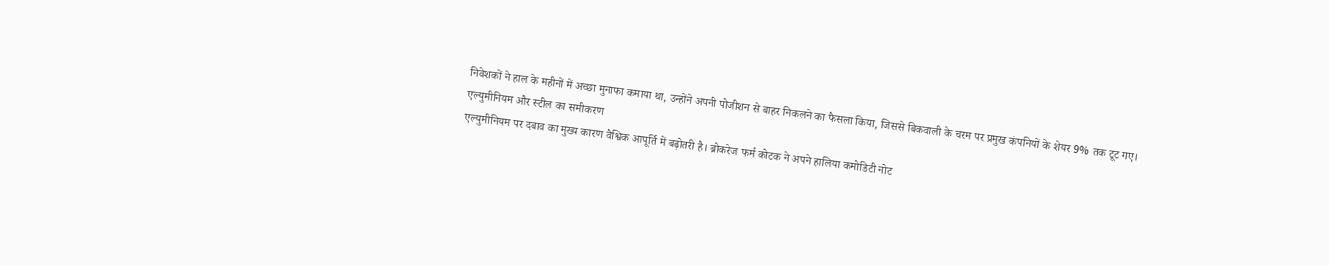निवेशकों ने हाल के महीनों में अच्छा मुनाफा कमाया था, उन्होंने अपनी पोजीशन से बाहर निकलने का फैसला किया, जिससे बिकवाली के चरम पर प्रमुख कंपनियों के शेयर 9% तक टूट गए।
एल्युमीनियम और स्टील का समीकरण
एल्युमीनियम पर दबाव का मुख्य कारण वैश्विक आपूर्ति में बढ़ोतरी है। ब्रोकरेज फर्म कोटक ने अपने हालिया कमोडिटी नोट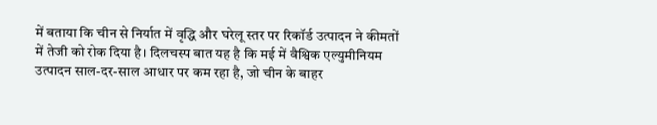में बताया कि चीन से निर्यात में वृद्धि और घरेलू स्तर पर रिकॉर्ड उत्पादन ने कीमतों में तेजी को रोक दिया है। दिलचस्प बात यह है कि मई में वैश्विक एल्युमीनियम उत्पादन साल-दर-साल आधार पर कम रहा है, जो चीन के बाहर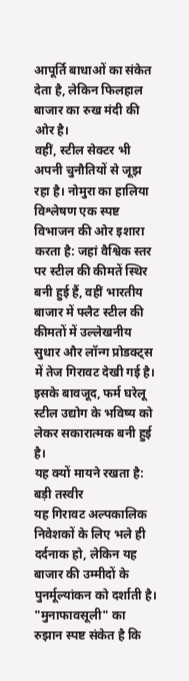आपूर्ति बाधाओं का संकेत देता है, लेकिन फिलहाल बाजार का रुख मंदी की ओर है।
वहीं, स्टील सेक्टर भी अपनी चुनौतियों से जूझ रहा है। नोमुरा का हालिया विश्लेषण एक स्पष्ट विभाजन की ओर इशारा करता है: जहां वैश्विक स्तर पर स्टील की कीमतें स्थिर बनी हुई हैं, वहीं भारतीय बाजार में फ्लैट स्टील की कीमतों में उल्लेखनीय सुधार और लॉन्ग प्रोडक्ट्स में तेज गिरावट देखी गई है। इसके बावजूद, फर्म घरेलू स्टील उद्योग के भविष्य को लेकर सकारात्मक बनी हुई है।
यह क्यों मायने रखता है: बड़ी तस्वीर
यह गिरावट अल्पकालिक निवेशकों के लिए भले ही दर्दनाक हो, लेकिन यह बाजार की उम्मीदों के पुनर्मूल्यांकन को दर्शाती है। "मुनाफावसूली" का रुझान स्पष्ट संकेत है कि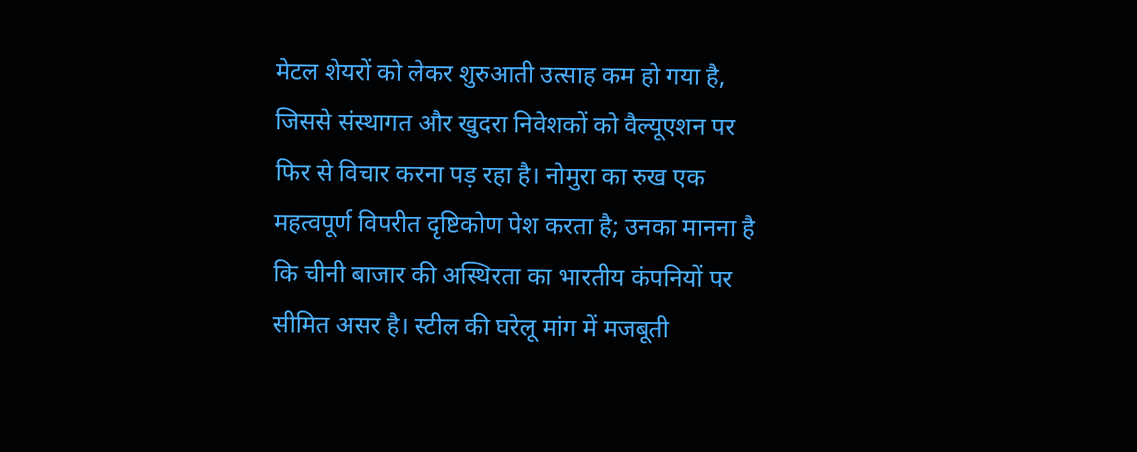मेटल शेयरों को लेकर शुरुआती उत्साह कम हो गया है, जिससे संस्थागत और खुदरा निवेशकों को वैल्यूएशन पर फिर से विचार करना पड़ रहा है। नोमुरा का रुख एक महत्वपूर्ण विपरीत दृष्टिकोण पेश करता है; उनका मानना है कि चीनी बाजार की अस्थिरता का भारतीय कंपनियों पर सीमित असर है। स्टील की घरेलू मांग में मजबूती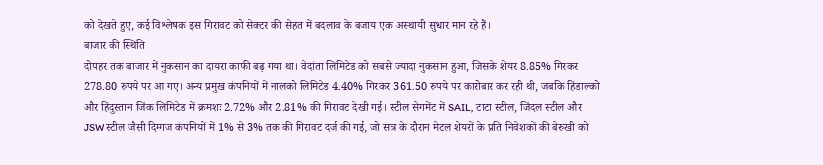को देखते हुए, कई विश्लेषक इस गिरावट को सेक्टर की सेहत में बदलाव के बजाय एक अस्थायी सुधार मान रहे हैं।
बाजार की स्थिति
दोपहर तक बाजार में नुकसान का दायरा काफी बढ़ गया था। वेदांता लिमिटेड को सबसे ज्यादा नुकसान हुआ, जिसके शेयर 8.85% गिरकर 278.80 रुपये पर आ गए। अन्य प्रमुख कंपनियों में नालको लिमिटेड 4.40% गिरकर 361.50 रुपये पर कारोबार कर रही थी, जबकि हिंडाल्को और हिंदुस्तान जिंक लिमिटेड में क्रमशः 2.72% और 2.81% की गिरावट देखी गई। स्टील सेगमेंट में SAIL, टाटा स्टील, जिंदल स्टील और JSW स्टील जैसी दिग्गज कंपनियों में 1% से 3% तक की गिरावट दर्ज की गई, जो सत्र के दौरान मेटल शेयरों के प्रति निवेशकों की बेरुखी को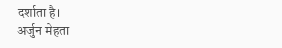दर्शाता है।
अर्जुन मेहता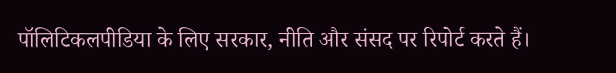पॉलिटिकलपीडिया के लिए सरकार, नीति और संसद पर रिपोर्ट करते हैं।